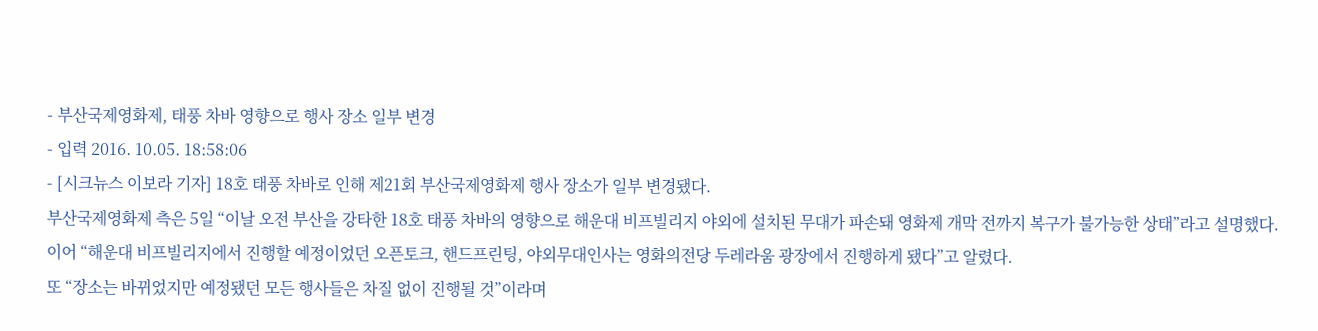- 부산국제영화제, 태풍 차바 영향으로 행사 장소 일부 변경
- 입력 2016. 10.05. 18:58:06
- [시크뉴스 이보라 기자] 18호 태풍 차바로 인해 제21회 부산국제영화제 행사 장소가 일부 변경됐다.
부산국제영화제 측은 5일 “이날 오전 부산을 강타한 18호 태풍 차바의 영향으로 해운대 비프빌리지 야외에 설치된 무대가 파손돼 영화제 개막 전까지 복구가 불가능한 상태”라고 설명했다.
이어 “해운대 비프빌리지에서 진행할 예정이었던 오픈토크, 핸드프린팅, 야외무대인사는 영화의전당 두레라움 광장에서 진행하게 됐다”고 알렸다.
또 “장소는 바뀌었지만 예정됐던 모든 행사들은 차질 없이 진행될 것”이라며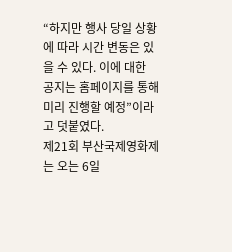“하지만 행사 당일 상황에 따라 시간 변동은 있을 수 있다. 이에 대한 공지는 홈페이지를 통해 미리 진행할 예정”이라고 덧붙였다.
제21회 부산국제영화제는 오는 6일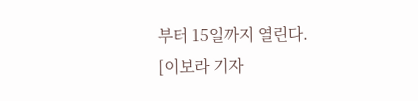부터 15일까지 열린다.
[이보라 기자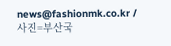news@fashionmk.co.kr / 사진=부산국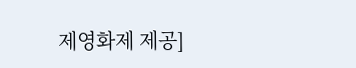제영화제 제공]